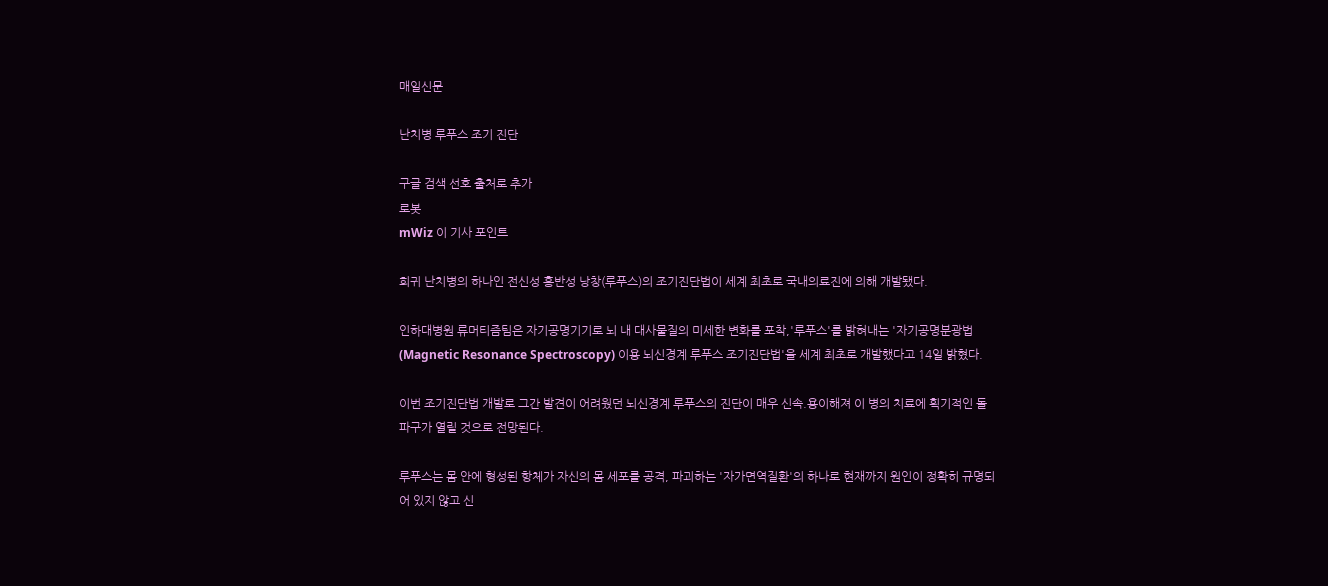매일신문

난치병 루푸스 조기 진단

구글 검색 선호 출처로 추가
로봇
mWiz 이 기사 포인트

희귀 난치병의 하나인 전신성 홍반성 낭창(루푸스)의 조기진단법이 세계 최초로 국내의료진에 의해 개발됐다.

인하대병원 류머티즘팀은 자기공명기기로 뇌 내 대사물질의 미세한 변화를 포착,'루푸스'를 밝혀내는 '자기공명분광법(Magnetic Resonance Spectroscopy) 이용 뇌신경계 루푸스 조기진단법'을 세계 최초로 개발했다고 14일 밝혔다.

이번 조기진단법 개발로 그간 발견이 어려웠던 뇌신경계 루푸스의 진단이 매우 신속.용이해져 이 병의 치료에 획기적인 돌파구가 열릴 것으로 전망된다.

루푸스는 몸 안에 형성된 항체가 자신의 몸 세포를 공격, 파괴하는 '자가면역질환'의 하나로 현재까지 원인이 정확히 규명되어 있지 않고 신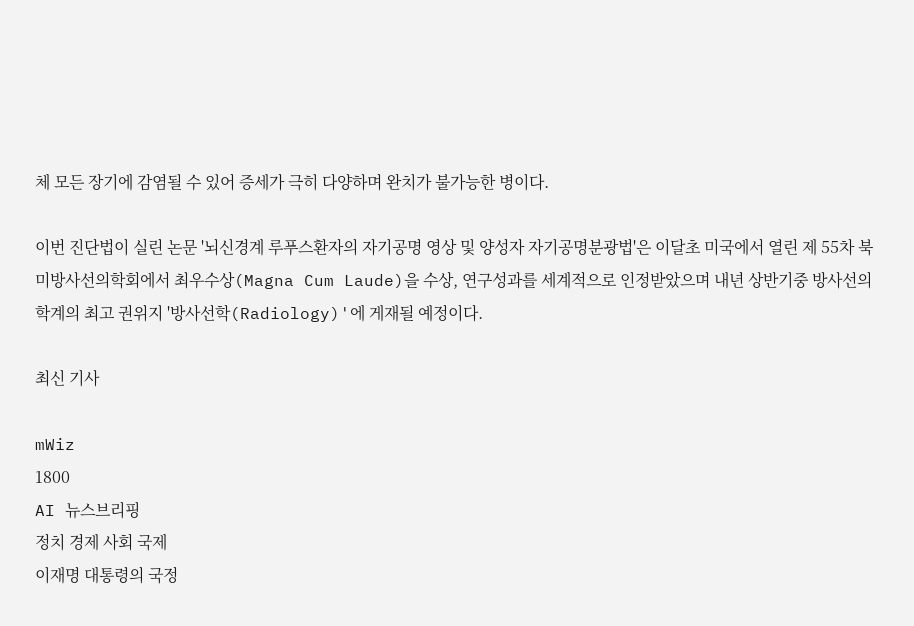체 모든 장기에 감염될 수 있어 증세가 극히 다양하며 완치가 불가능한 병이다.

이번 진단법이 실린 논문 '뇌신경계 루푸스환자의 자기공명 영상 및 양성자 자기공명분광법'은 이달초 미국에서 열린 제 55차 북미방사선의학회에서 최우수상(Magna Cum Laude)을 수상, 연구성과를 세계적으로 인정받았으며 내년 상반기중 방사선의학계의 최고 권위지 '방사선학(Radiology)'에 게재될 예정이다.

최신 기사

mWiz
1800
AI 뉴스브리핑
정치 경제 사회 국제
이재명 대통령의 국정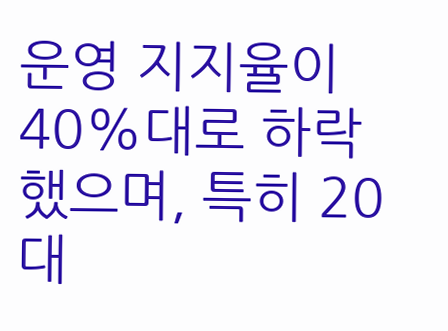운영 지지율이 40%대로 하락했으며, 특히 20대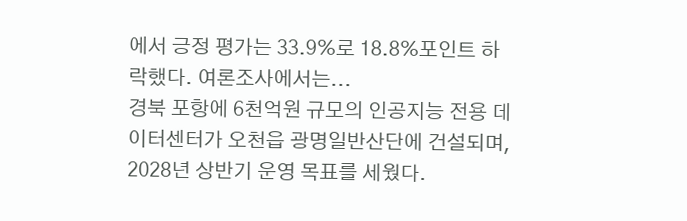에서 긍정 평가는 33.9%로 18.8%포인트 하락했다. 여론조사에서는...
경북 포항에 6천억원 규모의 인공지능 전용 데이터센터가 오천읍 광명일반산단에 건설되며, 2028년 상반기 운영 목표를 세웠다.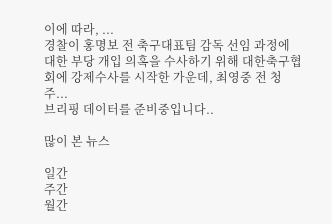이에 따라, ...
경찰이 홍명보 전 축구대표팀 감독 선임 과정에 대한 부당 개입 의혹을 수사하기 위해 대한축구협회에 강제수사를 시작한 가운데, 최영중 전 청주...
브리핑 데이터를 준비중입니다..

많이 본 뉴스

일간
주간
월간